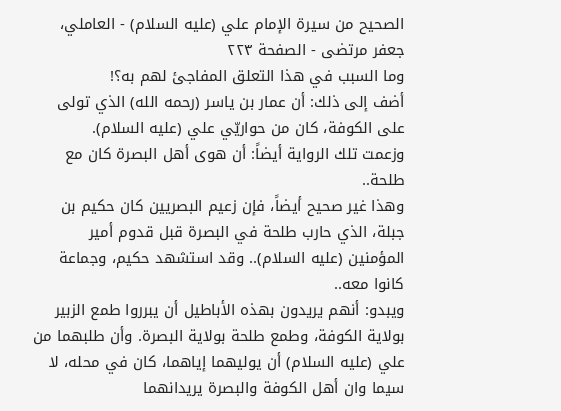الصحيح من سيرة الإمام علي (عليه السلام) - العاملي، جعفر مرتضى - الصفحة ٢٢٣
وما السبب في هذا التعلق المفاجئ لهم به؟!
أضف إلى ذلك: أن عمار بن ياسر (رحمه الله) الذي تولى على الكوفة، كان من حواريّي علي (عليه السلام).
وزعمت تلك الرواية أيضاً: أن هوى أهل البصرة كان مع طلحة..
وهذا غير صحيح أيضاً، فإن زعيم البصريين كان حكيم بن جبلة، الذي حارب طلحة في البصرة قبل قدوم أمير المؤمنين (عليه السلام).. وقد استشهد حكيم، وجماعة كانوا معه..
ويبدو: أنهم يريدون بهذه الأباطيل أن يبرروا طمع الزبير بولاية الكوفة، وطمع طلحة بولاية البصرة. وأن طلبهما من علي (عليه السلام) أن يوليهما إياهما، كان في محله، لا سيما وان أهل الكوفة والبصرة يريدانهما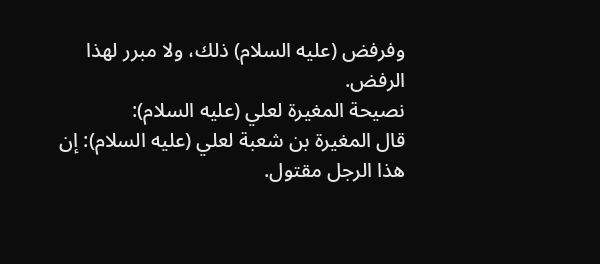وفرفض (عليه السلام) ذلك، ولا مبرر لهذا الرفض.
نصيحة المغيرة لعلي (عليه السلام):
قال المغيرة بن شعبة لعلي (عليه السلام): إن هذا الرجل مقتول.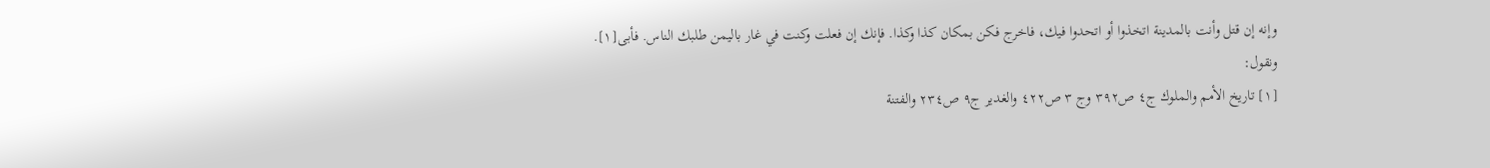وإنه إن قتل وأنت بالمدينة اتخذوا أو اتحدوا فيك، فاخرج فكن بمكان كذا وكذا. فإنك إن فعلت وكنت في غار باليمن طلبك الناس. فأبى[١].
ونقول:
[١] تاريخ الأمم والملوك ج٤ ص٣٩٢ وج ٣ ص٤٢٢ والغدير ج٩ ص٢٣٤ والفتنة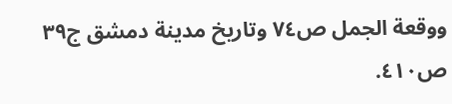ووقعة الجمل ص٧٤ وتاريخ مدينة دمشق ج٣٩ ص٤١٠.